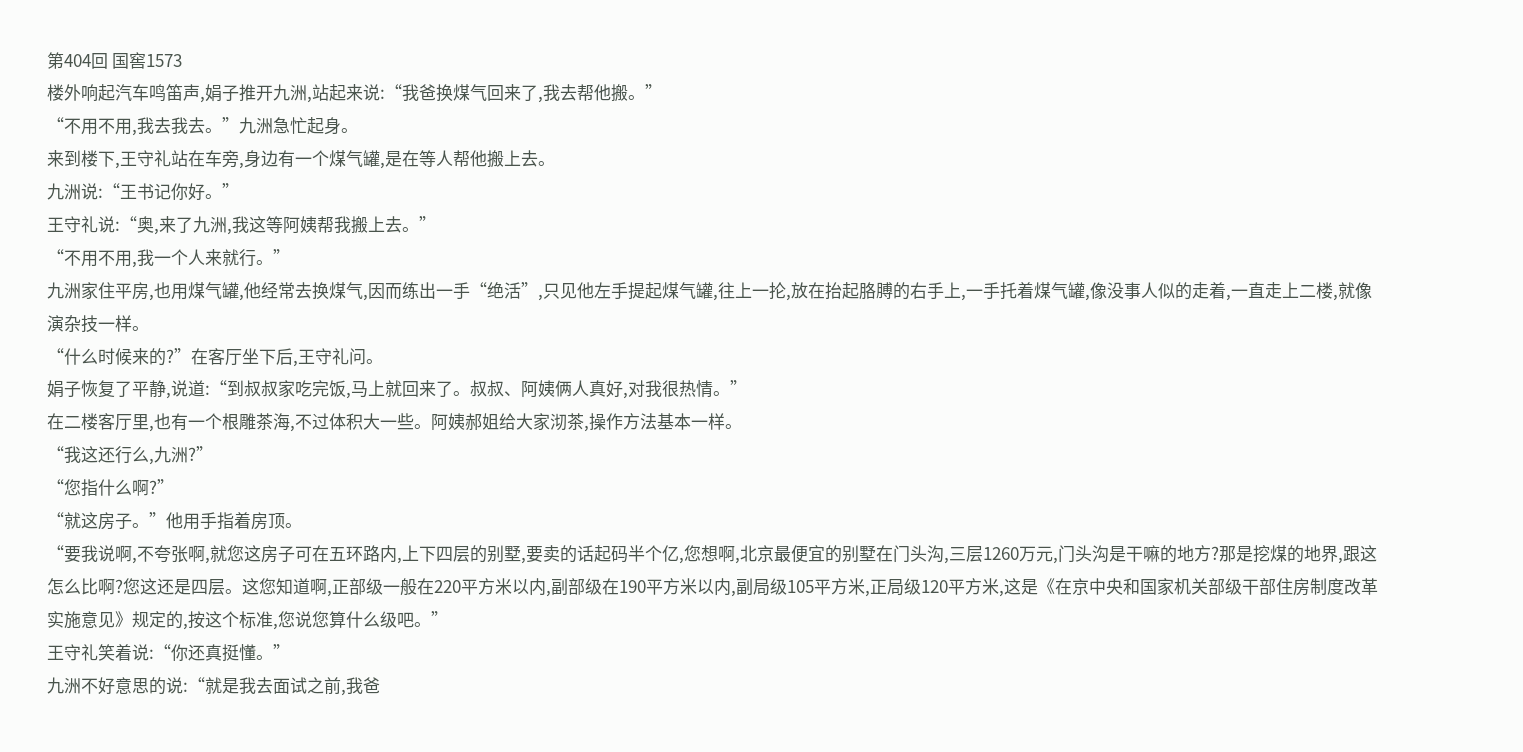第404回 国窖1573
楼外响起汽车鸣笛声,娟子推开九洲,站起来说:“我爸换煤气回来了,我去帮他搬。”
“不用不用,我去我去。”九洲急忙起身。
来到楼下,王守礼站在车旁,身边有一个煤气罐,是在等人帮他搬上去。
九洲说:“王书记你好。”
王守礼说:“奥,来了九洲,我这等阿姨帮我搬上去。”
“不用不用,我一个人来就行。”
九洲家住平房,也用煤气罐,他经常去换煤气,因而练出一手“绝活”,只见他左手提起煤气罐,往上一抡,放在抬起胳膊的右手上,一手托着煤气罐,像没事人似的走着,一直走上二楼,就像演杂技一样。
“什么时候来的?”在客厅坐下后,王守礼问。
娟子恢复了平静,说道:“到叔叔家吃完饭,马上就回来了。叔叔、阿姨俩人真好,对我很热情。”
在二楼客厅里,也有一个根雕茶海,不过体积大一些。阿姨郝姐给大家沏茶,操作方法基本一样。
“我这还行么,九洲?”
“您指什么啊?”
“就这房子。”他用手指着房顶。
“要我说啊,不夸张啊,就您这房子可在五环路内,上下四层的别墅,要卖的话起码半个亿,您想啊,北京最便宜的别墅在门头沟,三层1260万元,门头沟是干嘛的地方?那是挖煤的地界,跟这怎么比啊?您这还是四层。这您知道啊,正部级一般在220平方米以内,副部级在190平方米以内,副局级105平方米,正局级120平方米,这是《在京中央和国家机关部级干部住房制度改革实施意见》规定的,按这个标准,您说您算什么级吧。”
王守礼笑着说:“你还真挺懂。”
九洲不好意思的说:“就是我去面试之前,我爸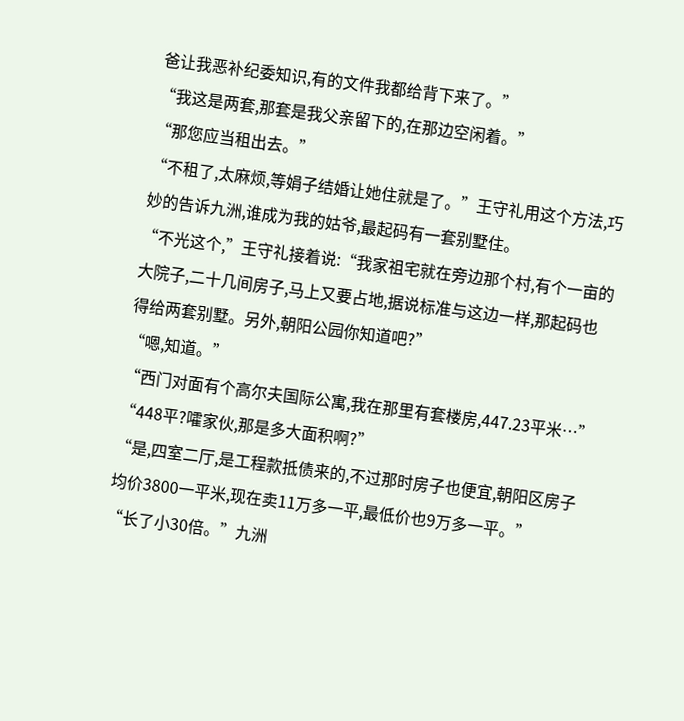爸让我恶补纪委知识,有的文件我都给背下来了。”
“我这是两套,那套是我父亲留下的,在那边空闲着。”
“那您应当租出去。”
“不租了,太麻烦,等娟子结婚让她住就是了。”王守礼用这个方法,巧妙的告诉九洲,谁成为我的姑爷,最起码有一套别墅住。
“不光这个,”王守礼接着说:“我家祖宅就在旁边那个村,有个一亩的大院子,二十几间房子,马上又要占地,据说标准与这边一样,那起码也得给两套别墅。另外,朝阳公园你知道吧?”
“嗯,知道。”
“西门对面有个高尔夫国际公寓,我在那里有套楼房,447.23平米…”
“448平?嚯家伙,那是多大面积啊?”
“是,四室二厅,是工程款抵债来的,不过那时房子也便宜,朝阳区房子均价3800一平米,现在卖11万多一平,最低价也9万多一平。”
“长了小30倍。”九洲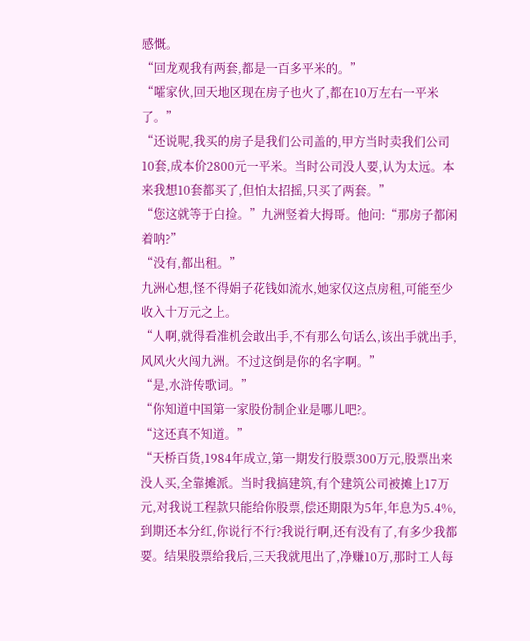感慨。
“回龙观我有两套,都是一百多平米的。”
“嚯家伙,回天地区现在房子也火了,都在10万左右一平米了。”
“还说呢,我买的房子是我们公司盖的,甲方当时卖我们公司10套,成本价2800元一平米。当时公司没人要,认为太远。本来我想10套都买了,但怕太招摇,只买了两套。”
“您这就等于白捡。”九洲竖着大拇哥。他问:“那房子都闲着呐?”
“没有,都出租。”
九洲心想,怪不得娟子花钱如流水,她家仅这点房租,可能至少收入十万元之上。
“人啊,就得看准机会敢出手,不有那么句话么,该出手就出手,风风火火闯九洲。不过这倒是你的名字啊。”
“是,水浒传歌词。”
“你知道中国第一家股份制企业是哪儿吧?。
“这还真不知道。”
“天桥百货,1984年成立,第一期发行股票300万元,股票出来没人买,全靠摊派。当时我搞建筑,有个建筑公司被摊上17万元,对我说工程款只能给你股票,偿还期限为5年,年息为5.4%,到期还本分红,你说行不行?我说行啊,还有没有了,有多少我都要。结果股票给我后,三天我就甩出了,净赚10万,那时工人每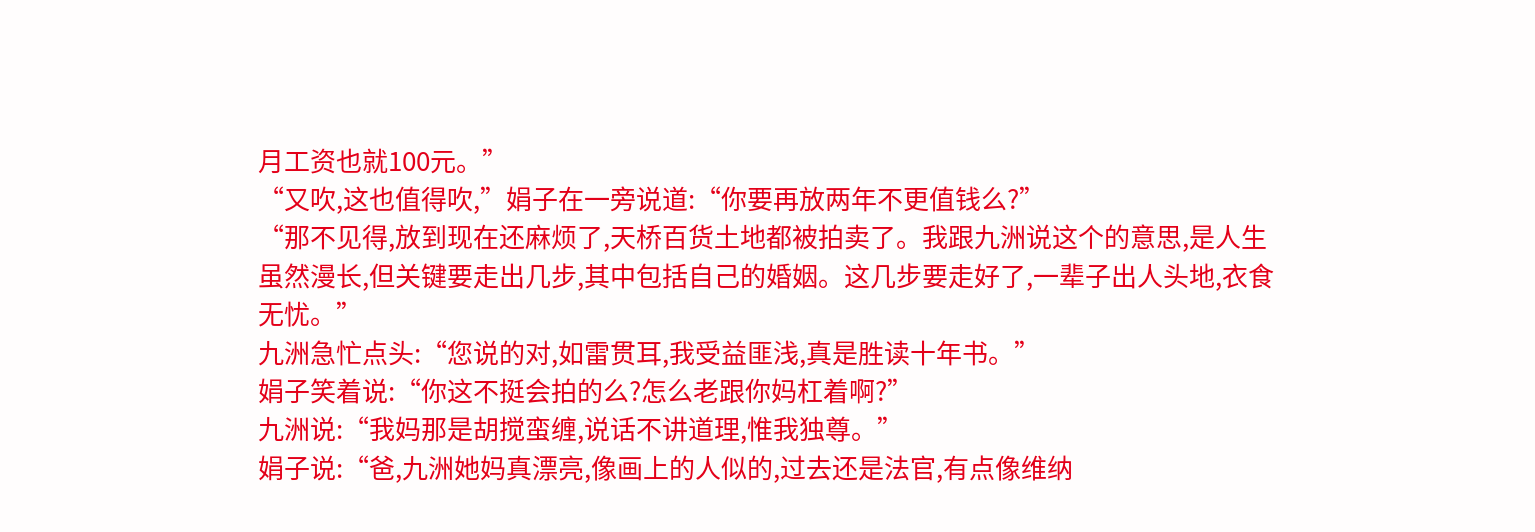月工资也就100元。”
“又吹,这也值得吹,”娟子在一旁说道:“你要再放两年不更值钱么?”
“那不见得,放到现在还麻烦了,天桥百货土地都被拍卖了。我跟九洲说这个的意思,是人生虽然漫长,但关键要走出几步,其中包括自己的婚姻。这几步要走好了,一辈子出人头地,衣食无忧。”
九洲急忙点头:“您说的对,如雷贯耳,我受益匪浅,真是胜读十年书。”
娟子笑着说:“你这不挺会拍的么?怎么老跟你妈杠着啊?”
九洲说:“我妈那是胡搅蛮缠,说话不讲道理,惟我独尊。”
娟子说:“爸,九洲她妈真漂亮,像画上的人似的,过去还是法官,有点像维纳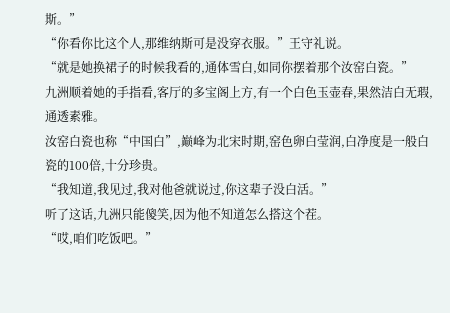斯。”
“你看你比这个人,那维纳斯可是没穿衣服。”王守礼说。
“就是她换裙子的时候我看的,通体雪白,如同你摆着那个汝窑白瓷。”
九洲顺着她的手指看,客厅的多宝阁上方,有一个白色玉壶春,果然洁白无瑕,通透素雅。
汝窑白瓷也称“中国白”,巅峰为北宋时期,窑色卵白莹润,白净度是一般白瓷的100倍,十分珍贵。
“我知道,我见过,我对他爸就说过,你这辈子没白活。”
听了这话,九洲只能傻笑,因为他不知道怎么搭这个茬。
“哎,咱们吃饭吧。”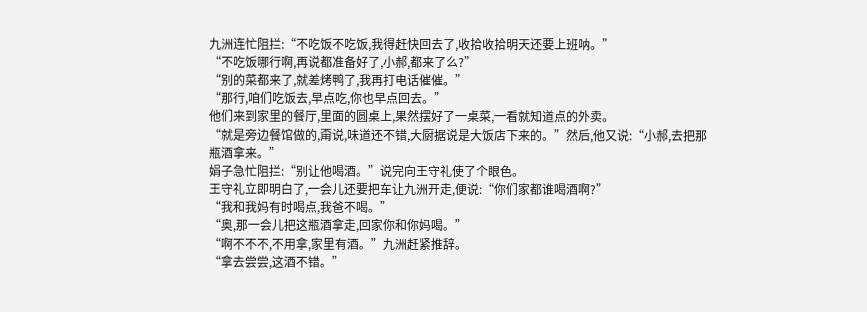九洲连忙阻拦:“不吃饭不吃饭,我得赶快回去了,收拾收拾明天还要上班呐。”
“不吃饭哪行啊,再说都准备好了,小郝,都来了么?”
“别的菜都来了,就差烤鸭了,我再打电话催催。”
“那行,咱们吃饭去,早点吃,你也早点回去。”
他们来到家里的餐厅,里面的圆桌上,果然摆好了一桌菜,一看就知道点的外卖。
“就是旁边餐馆做的,甭说,味道还不错,大厨据说是大饭店下来的。”然后,他又说:“小郝,去把那瓶酒拿来。”
娟子急忙阻拦:“别让他喝酒。”说完向王守礼使了个眼色。
王守礼立即明白了,一会儿还要把车让九洲开走,便说:“你们家都谁喝酒啊?”
“我和我妈有时喝点,我爸不喝。”
“奥,那一会儿把这瓶酒拿走,回家你和你妈喝。”
“啊不不不,不用拿,家里有酒。”九洲赶紧推辞。
“拿去尝尝,这酒不错。”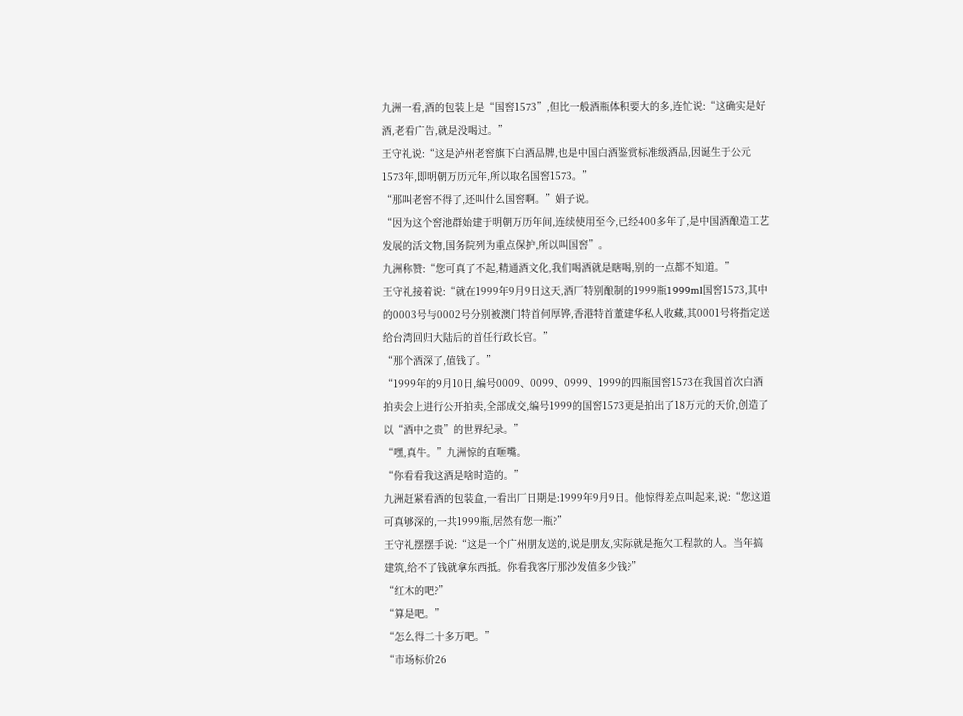九洲一看,酒的包装上是“国窖1573”,但比一般酒瓶体积要大的多,连忙说:“这确实是好酒,老看广告,就是没喝过。”
王守礼说:“这是泸州老窖旗下白酒品牌,也是中国白酒鉴赏标准级酒品,因诞生于公元1573年,即明朝万历元年,所以取名国窖1573。”
“那叫老窖不得了,还叫什么国窖啊。”娟子说。
“因为这个窖池群始建于明朝万历年间,连续使用至今,已经400多年了,是中国酒酿造工艺发展的活文物,国务院列为重点保护,所以叫国窖”。
九洲称赞:“您可真了不起,精通酒文化,我们喝酒就是瞎喝,别的一点都不知道。”
王守礼接着说:“就在1999年9月9日这天,酒厂特别酿制的1999瓶1999ml国窖1573,其中的0003号与0002号分别被澳门特首何厚铧,香港特首董建华私人收藏,其0001号将指定送给台湾回归大陆后的首任行政长官。”
“那个酒深了,值钱了。”
“1999年的9月10日,编号0009、0099、0999、1999的四瓶国窖1573在我国首次白酒拍卖会上进行公开拍卖,全部成交,编号1999的国窖1573更是拍出了18万元的天价,创造了以“酒中之贵”的世界纪录。”
“嘿,真牛。”九洲惊的直咂嘴。
“你看看我这酒是啥时造的。”
九洲赶紧看酒的包装盒,一看出厂日期是:1999年9月9日。他惊得差点叫起来,说:“您这道可真够深的,一共1999瓶,居然有您一瓶?”
王守礼摆摆手说:“这是一个广州朋友送的,说是朋友,实际就是拖欠工程款的人。当年搞建筑,给不了钱就拿东西抵。你看我客厅那沙发值多少钱?”
“红木的吧?”
“算是吧。”
“怎么得二十多万吧。”
“市场标价26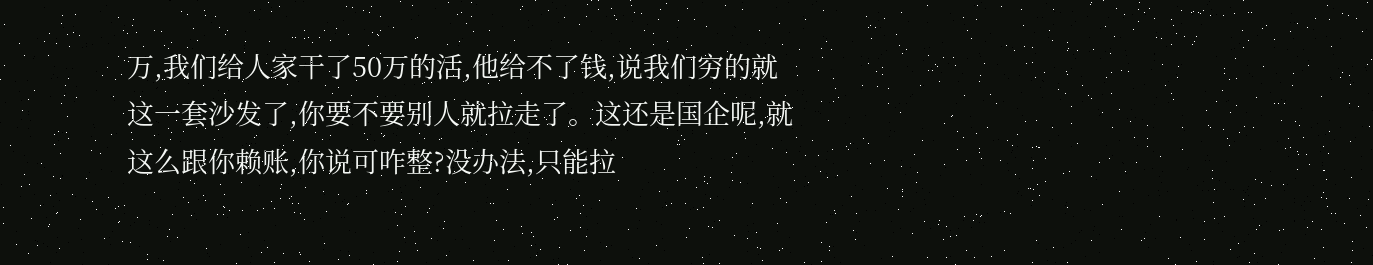万,我们给人家干了50万的活,他给不了钱,说我们穷的就这一套沙发了,你要不要别人就拉走了。这还是国企呢,就这么跟你赖账,你说可咋整?没办法,只能拉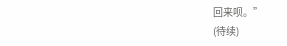回来呗。”
(待续)